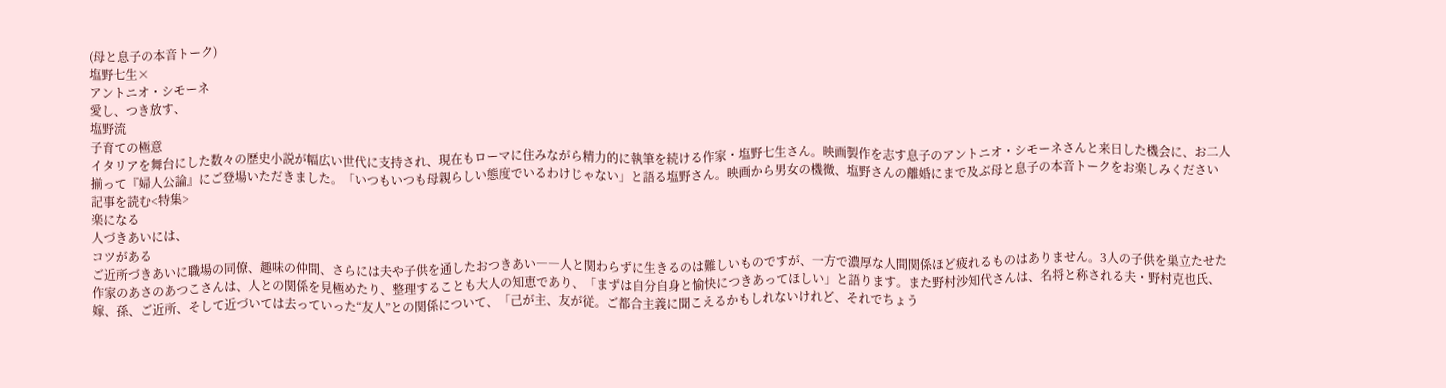(母と息子の本音トーク)
塩野七生×
アントニオ・シモーネ
愛し、つき放す、
塩野流
子育ての極意
イタリアを舞台にした数々の歴史小説が幅広い世代に支持され、現在もローマに住みながら精力的に執筆を続ける作家・塩野七生さん。映画製作を志す息子のアントニオ・シモーネさんと来日した機会に、お二人揃って『婦人公論』にご登場いただきました。「いつもいつも母親らしい態度でいるわけじゃない」と語る塩野さん。映画から男女の機微、塩野さんの離婚にまで及ぶ母と息子の本音トークをお楽しみください
記事を読む<特集>
楽になる
人づきあいには、
コツがある
ご近所づきあいに職場の同僚、趣味の仲間、さらには夫や子供を通したおつきあい――人と関わらずに生きるのは難しいものですが、一方で濃厚な人間関係ほど疲れるものはありません。3人の子供を巣立たせた作家のあさのあつこさんは、人との関係を見極めたり、整理することも大人の知恵であり、「まずは自分自身と愉快につきあってほしい」と語ります。また野村沙知代さんは、名将と称される夫・野村克也氏、嫁、孫、ご近所、そして近づいては去っていった“友人”との関係について、「己が主、友が従。ご都合主義に聞こえるかもしれないけれど、それでちょう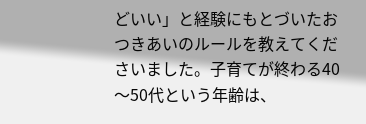どいい」と経験にもとづいたおつきあいのルールを教えてくださいました。子育てが終わる40〜50代という年齢は、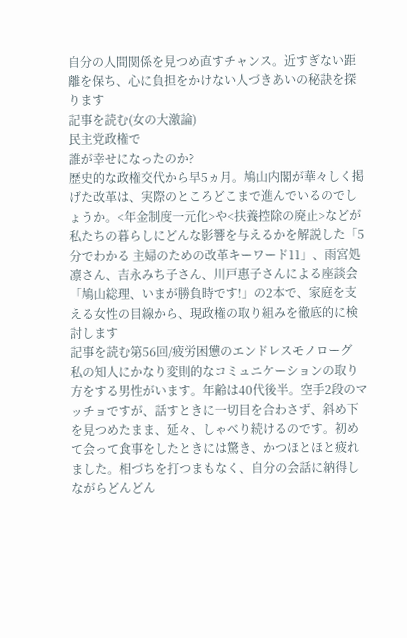自分の人間関係を見つめ直すチャンス。近すぎない距離を保ち、心に負担をかけない人づきあいの秘訣を探ります
記事を読む(女の大激論)
民主党政権で
誰が幸せになったのか?
歴史的な政権交代から早5ヵ月。鳩山内閣が華々しく掲げた改革は、実際のところどこまで進んでいるのでしょうか。<年金制度一元化>や<扶養控除の廃止>などが私たちの暮らしにどんな影響を与えるかを解説した「5分でわかる 主婦のための改革キーワード11」、雨宮処凛さん、吉永みち子さん、川戸惠子さんによる座談会「鳩山総理、いまが勝負時です!」の2本で、家庭を支える女性の目線から、現政権の取り組みを徹底的に検討します
記事を読む第56回/疲労困憊のエンドレスモノローグ
私の知人にかなり変則的なコミュニケーションの取り方をする男性がいます。年齢は40代後半。空手2段のマッチョですが、話すときに一切目を合わさず、斜め下を見つめたまま、延々、しゃべり続けるのです。初めて会って食事をしたときには驚き、かつほとほと疲れました。相づちを打つまもなく、自分の会話に納得しながらどんどん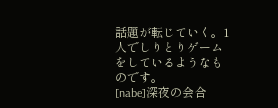話題が転じていく。1人でしりとりゲームをしているようなものです。
[nabe]深夜の会合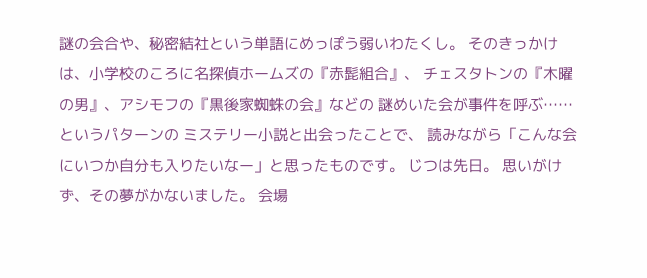謎の会合や、秘密結社という単語にめっぽう弱いわたくし。 そのきっかけは、小学校のころに名探偵ホームズの『赤髭組合』、 チェスタトンの『木曜の男』、アシモフの『黒後家蜘蛛の会』などの 謎めいた会が事件を呼ぶ……というパターンの ミステリー小説と出会ったことで、 読みながら「こんな会にいつか自分も入りたいなー」と思ったものです。 じつは先日。 思いがけず、その夢がかないました。 会場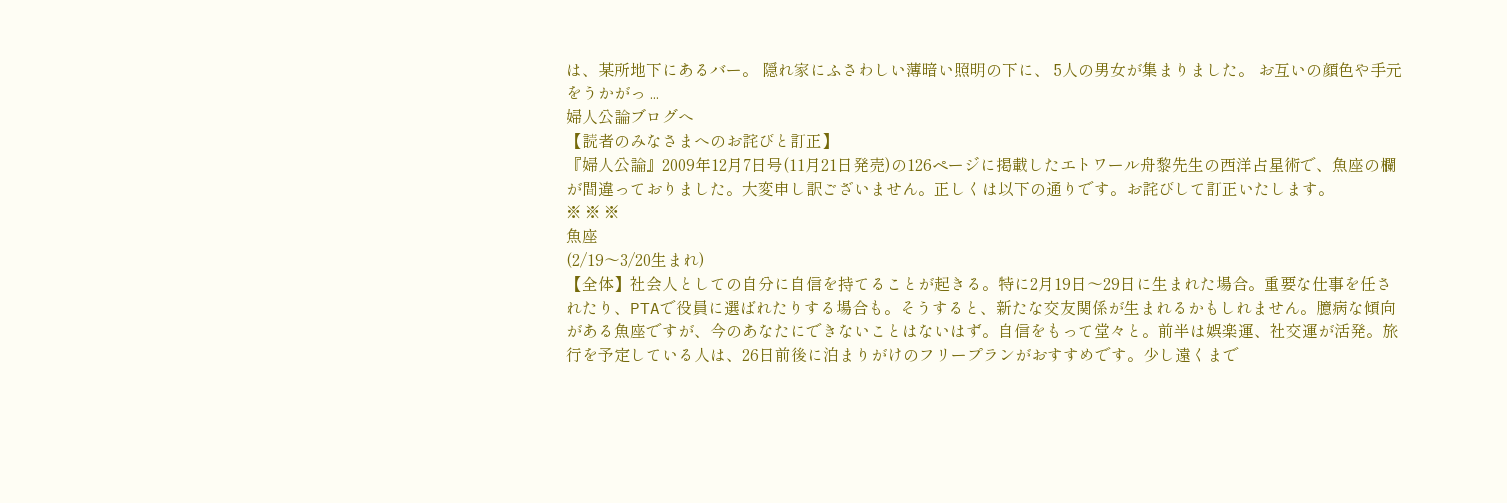は、某所地下にあるバー。 隠れ家にふさわしい薄暗い照明の下に、 5人の男女が集まりました。 お互いの顔色や手元をうかがっ ...
婦人公論ブログへ
【読者のみなさまへのお詫びと訂正】
『婦人公論』2009年12月7日号(11月21日発売)の126ページに掲載したエトワール舟黎先生の西洋占星術で、魚座の欄が間違っておりました。大変申し訳ございません。正しくは以下の通りです。お詫びして訂正いたします。
※ ※ ※
魚座
(2/19〜3/20生まれ)
【全体】社会人としての自分に自信を持てることが起きる。特に2月19日〜29日に生まれた場合。重要な仕事を任されたり、PTAで役員に選ばれたりする場合も。そうすると、新たな交友関係が生まれるかもしれません。臆病な傾向がある魚座ですが、今のあなたにできないことはないはず。自信をもって堂々と。前半は娯楽運、社交運が活発。旅行を予定している人は、26日前後に泊まりがけのフリープランがおすすめです。少し遠くまで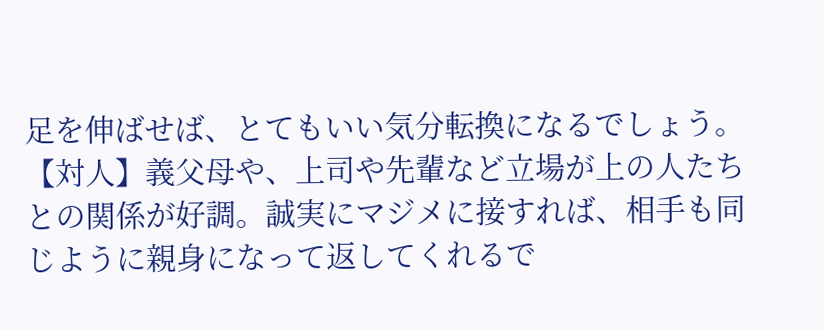足を伸ばせば、とてもいい気分転換になるでしょう。
【対人】義父母や、上司や先輩など立場が上の人たちとの関係が好調。誠実にマジメに接すれば、相手も同じように親身になって返してくれるで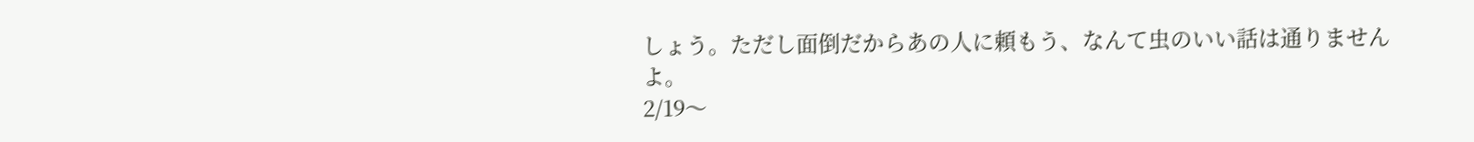しょう。ただし面倒だからあの人に頼もう、なんて虫のいい話は通りませんよ。
2/19〜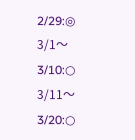2/29:◎
3/1〜3/10:○
3/11〜3/20:○